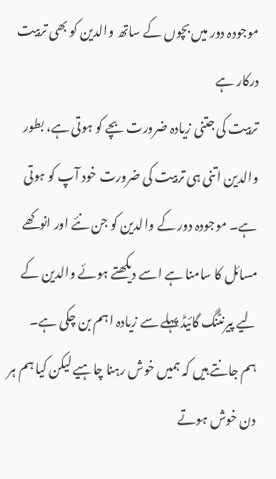موجودہ دور میں بچوں کے ساتھ والدین کو بھی تربیت درکار ہے
تربیت کی جتنی زیادہ ضرورت بچے کو ہوتی ہے، بطور والدین اتنی ہی تربیت کی ضرورت خود آپ کو ہوتی ہے۔ موجودہ دور کے والدین کو جن نئے اور انوکھے مسائل کا سامنا ہے اسے دیکھتے ہوئے والدین کے لیے پیرنٹنگ گائیڈ پہلے سے زیادہ اہم بن چکی ہے۔
ہم جانتے ہیں کہ ہمیں خوش رہنا چاہیے لیکن کیا ہم ہر دن خوش ہوتے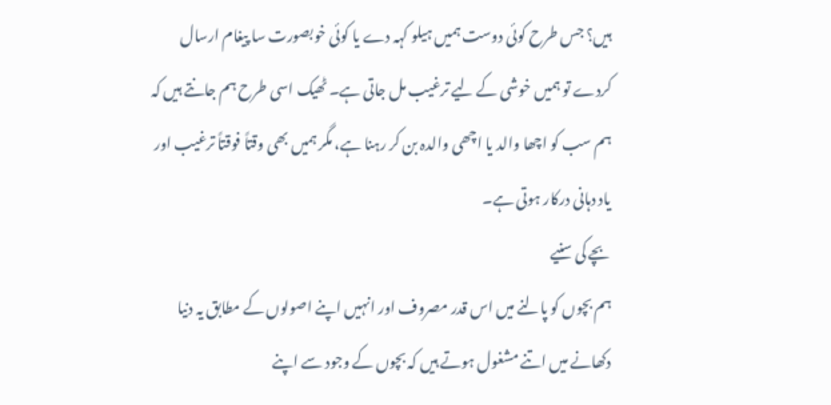ہیں؟ جس طرح کوئی دوست ہمیں ہیلو کہہ دے یا کوئی خوبصورت سا پیغام ارسال کردے تو ہمیں خوشی کے لیے ترغیب مل جاتی ہے۔ ٹھیک اسی طرح ہم جانتے ہیں کہ ہم سب کو اچھا والد یا اچھی والدہ بن کر رہنا ہے، مگر ہمیں بھی وقتاً فوقتاً ترغیب اور یاد دہانی درکار ہوتی ہے۔
بچے کی سنیے
ہم بچوں کو پالنے میں اس قدر مصروف اور انہیں اپنے اصولوں کے مطابق یہ دنیا دکھانے میں اتنے مشغول ہوتے ہیں کہ بچوں کے وجود سے اپنے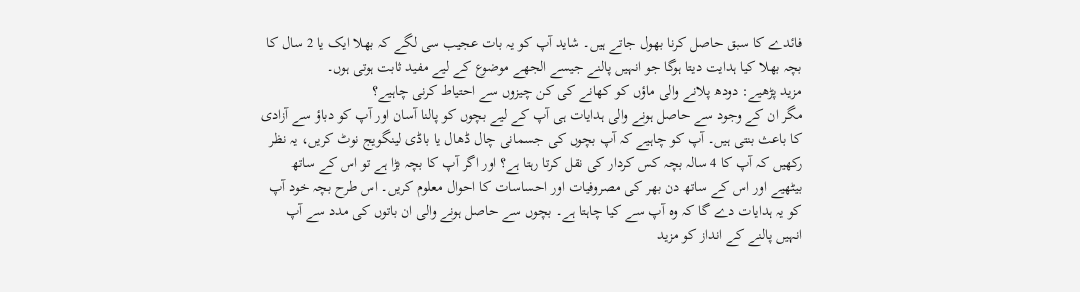فائدے کا سبق حاصل کرنا بھول جاتے ہیں۔ شاید آپ کو یہ بات عجیب سی لگے کہ بھلا ایک یا 2 سال کا بچہ بھلا کیا ہدایت دیتا ہوگا جو انہیں پالنے جیسے الجھے موضوع کے لیے مفید ثابت ہوتی ہوں۔
مزید پڑھیے: دودھ پلانے والی ماؤں کو کھانے کی کن چیزوں سے احتیاط کرنی چاہیے؟
مگر ان کے وجود سے حاصل ہونے والی ہدایات ہی آپ کے لیے بچوں کو پالنا آسان اور آپ کو دباؤ سے آزادی کا باعث بنتی ہیں۔ آپ کو چاہیے کہ آپ بچوں کی جسمانی چال ڈھال یا باڈی لینگویج نوٹ کریں، یہ نظر رکھیں کہ آپ کا 4 سالہ بچہ کس کردار کی نقل کرتا رہتا ہے؟ اور اگر آپ کا بچہ بڑا ہے تو اس کے ساتھ بیٹھیے اور اس کے ساتھ دن بھر کی مصروفیات اور احساسات کا احوال معلوم کریں۔ اس طرح بچہ خود آپ کو یہ ہدایات دے گا کہ وہ آپ سے کیا چاہتا ہے۔ بچوں سے حاصل ہونے والی ان باتوں کی مدد سے آپ انہیں پالنے کے انداز کو مزید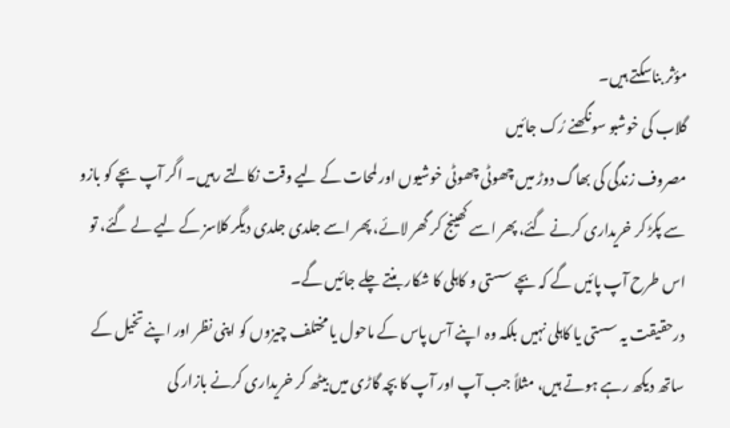مؤثر بناسکتے ہیں۔
گلاب کی خوشبو سونگھنے رُک جائیں
مصروف زندگی کی بھاگ دوڑ میں چھوٹی چھوٹی خوشیوں اور لمحات کے لیے وقت نکالتے رہیں۔ اگر آپ بچے کو بازو سے پکڑ کر خریداری کرنے گئے، پھر اسے کھینج کر گھر لائے، پھر اسے جلدی جلدی دیگر کلاسز کے لیے لے گئے، تو اس طرح آپ پائیں گے کہ بچے سستی و کاہلی کا شکار بنتے چلے جائیں گے۔
درحقیقت یہ سستی یا کاہلی نہیں بلکہ وہ اپنے آس پاس کے ماحول یا مختلف چیزوں کو اپنی نظر اور اپنے تخیل کے ساتھ دیکھ رہے ہوتے ہیں، مثلاً جب آپ اور آپ کا بچہ گاڑی میں بیٹھ کر خریداری کرنے بازار کی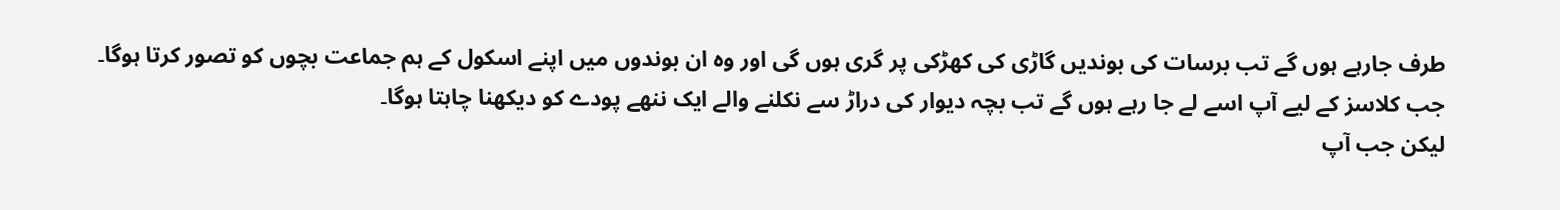طرف جارہے ہوں گے تب برسات کی بوندیں گاڑی کی کھڑکی پر گری ہوں گی اور وہ ان بوندوں میں اپنے اسکول کے ہم جماعت بچوں کو تصور کرتا ہوگا۔ جب کلاسز کے لیے آپ اسے لے جا رہے ہوں گے تب بچہ دیوار کی دراڑ سے نکلنے والے ایک ننھے پودے کو دیکھنا چاہتا ہوگا۔
لیکن جب آپ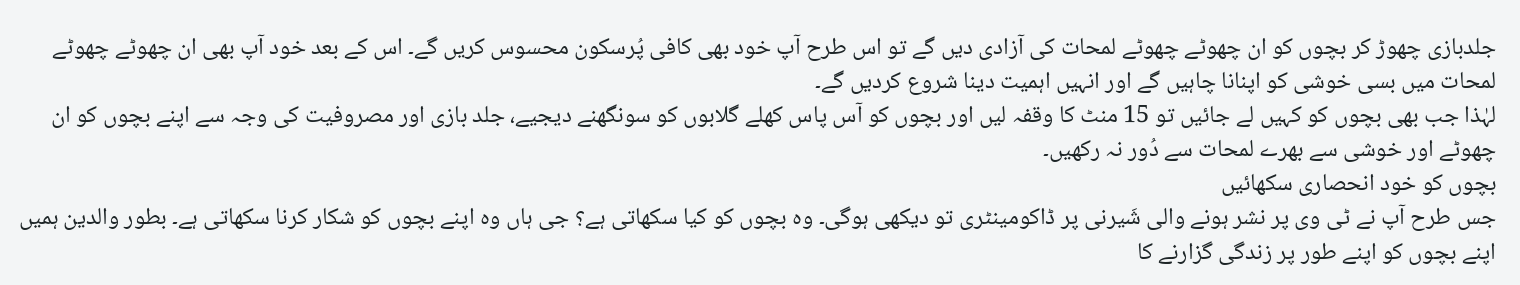جلدبازی چھوڑ کر بچوں کو ان چھوٹے چھوٹے لمحات کی آزادی دیں گے تو اس طرح آپ خود بھی کافی پُرسکون محسوس کریں گے۔ اس کے بعد خود آپ بھی ان چھوٹے چھوٹے لمحات میں بسی خوشی کو اپنانا چاہیں گے اور انہیں اہمیت دینا شروع کردیں گے۔
لہٰذا جب بھی بچوں کو کہیں لے جائیں تو 15 منٹ کا وقفہ لیں اور بچوں کو آس پاس کھلے گلابوں کو سونگھنے دیجیے، جلد بازی اور مصروفیت کی وجہ سے اپنے بچوں کو ان چھوٹے اور خوشی سے بھرے لمحات سے دُور نہ رکھیں۔
بچوں کو خود انحصاری سکھائیں
جس طرح آپ نے ٹی وی پر نشر ہونے والی شَیرنی پر ڈاکومینٹری تو دیکھی ہوگی۔ وہ بچوں کو کیا سکھاتی ہے؟ جی ہاں وہ اپنے بچوں کو شکار کرنا سکھاتی ہے۔ بطور والدین ہمیں اپنے بچوں کو اپنے طور پر زندگی گزارنے کا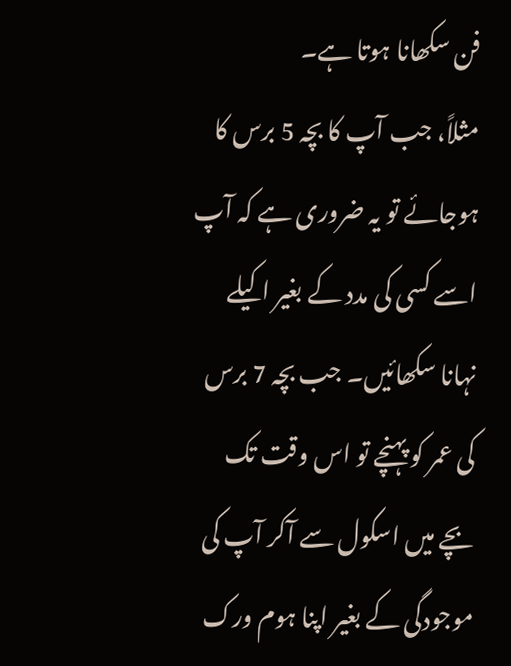فن سکھانا ہوتا ہے۔
مثلاً، جب آپ کا بچہ 5 برس کا ہوجائے تو یہ ضروری ہے کہ آپ اسے کسی کی مدد کے بغیر اکیلے نہانا سکھائیں۔ جب بچہ 7 برس کی عمر کو پہنچے تو اس وقت تک بچے میں اسکول سے آکر آپ کی موجودگی کے بغیر اپنا ہوم ورک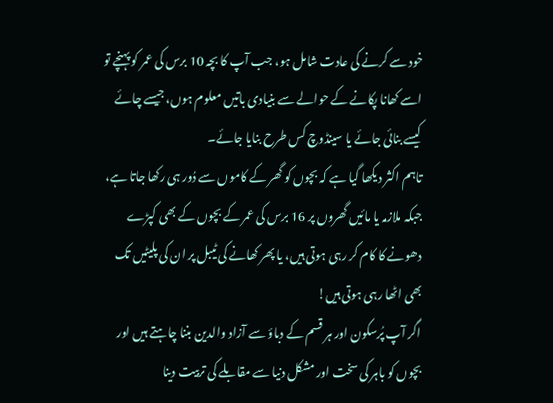خود سے کرنے کی عادت شامل ہو، جب آپ کا بچہ 10 برس کی عمر کو پہنچے تو اسے کھانا پکانے کے حوالے سے بنیادی باتیں معلوم ہوں، جیسے چائے کیسے بنائی جائے یا سینڈوچ کس طرح بنایا جائے۔
تاہم اکثر دیکھا گیا ہے کہ بچوں کو گھر کے کاموں سے دُور ہی رکھا جاتا ہے، جبکہ ملازمہ یا مائیں گھروں پر 16 برس کی عمر کے بچوں کے بھی کپڑے دھونے کا کام کر رہی ہوتی ہیں، یا پھر کھانے کی ٹیبل پر ان کی پلیٹیں تک بھی اٹھا رہی ہوتی ہیں!
اگر آپ پُرسکون اور ہر قسم کے دباؤ سے آزاد والدین بننا چاہتے ہیں اور بچوں کو باہر کی سخت اور مشکل دنیا سے مقابلے کی تربیت دینا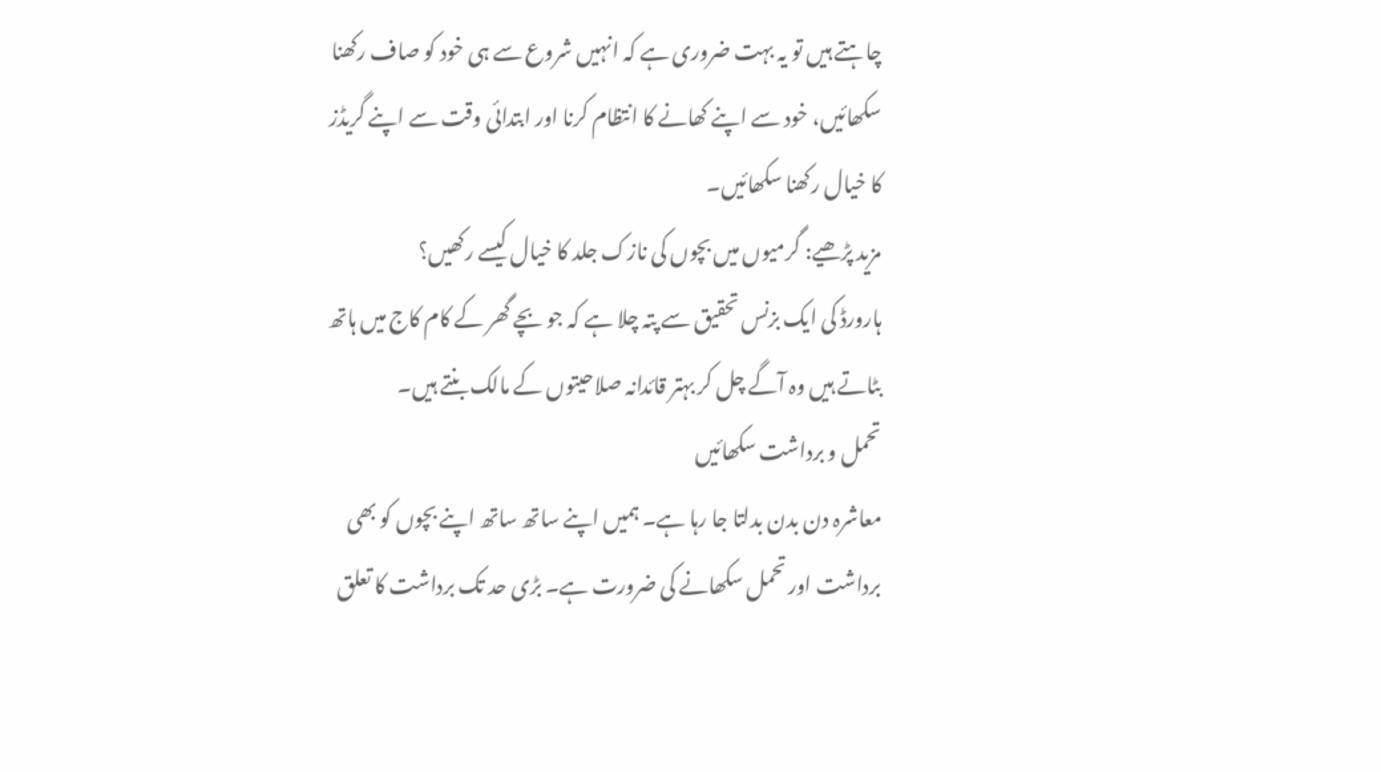چاہتے ہیں تو یہ بہت ضروری ہے کہ انہیں شروع سے ہی خود کو صاف رکھنا سکھائیں، خود سے اپنے کھانے کا انتظام کرنا اور ابتدائی وقت سے اپنے گریڈز کا خیال رکھنا سکھائیں۔
مزید پڑھیے: گرمیوں میں بچوں کی نازک جلد کا خیال کیسے رکھیں؟
ہارورڈ کی ایک بزنس تحقیق سے پتہ چلا ہے کہ جو بچے گھر کے کام کاج میں ہاتھ بٹاتے ہیں وہ آگے چل کر بہتر قائدانہ صلاحیتوں کے مالک بنتے ہیں۔
تحمل و برداشت سکھائیں
معاشرہ دن بدن بدلتا جا رہا ہے۔ ہمیں اپنے ساتھ ساتھ اپنے بچوں کو بھی برداشت اور تحمل سکھانے کی ضرورت ہے۔ بڑی حد تک برداشت کا تعلق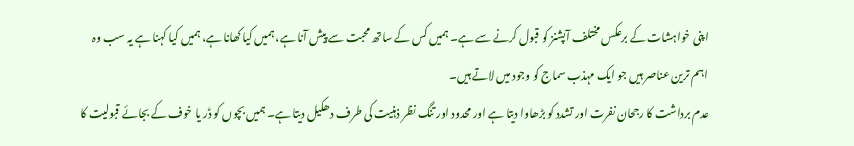اپنی خواہشات کے برعکس مختلف آپشنز کو قبول کرنے سے ہے۔ ہمیں کس کے ساتھ محبت سے پیش آنا ہے، ہمیں کیا کھانا ہے، ہمیں کیا کہنا ہے یہ سب وہ اہم ترین عناصر ہیں جو ایک مہذب سماج کو وجود میں لاتے ہیں۔
عدم برداشت کا رجحان نفرت اور تشدد کو بڑھاوا دیتا ہے اور محدود اور تنگ نظر ذہنیت کی طرف دھکیل دیتا ہے۔ ہمیں بچوں کو ڈر یا خوف کے بجائے قبولیت کا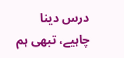درس دینا چاہیے، تبھی ہم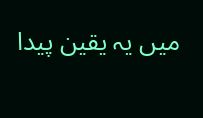میں یہ یقین پیدا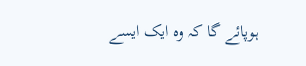ہوپائے گا کہ وہ ایک ایسے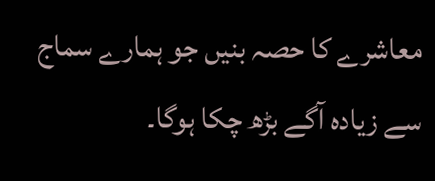معاشرے کا حصہ بنیں جو ہمارے سماج سے زیادہ آگے بڑھ چکا ہوگا۔